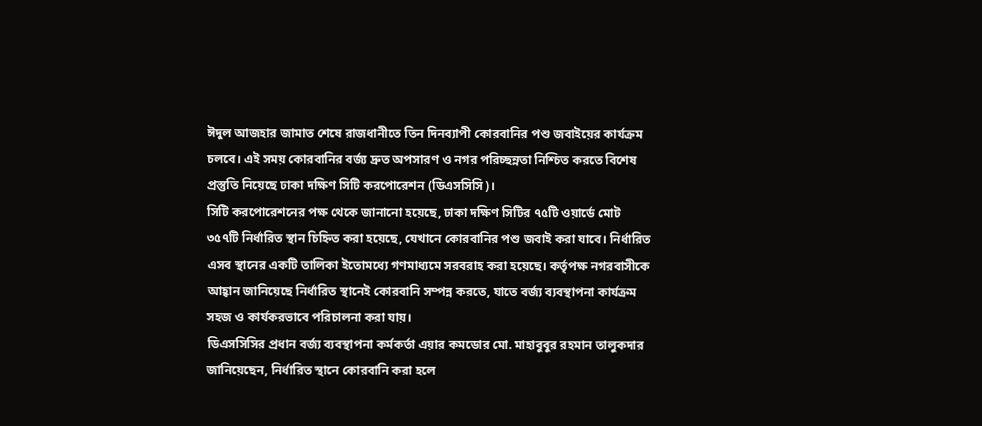ঈদুল আজহার জামাত শেষে রাজধানীতে তিন দিনব্যাপী কোরবানির পশু জবাইয়ের কার্যক্রম চলবে। এই সময় কোরবানির বর্জ্য দ্রুত অপসারণ ও নগর পরিচ্ছন্নতা নিশ্চিত করতে বিশেষ প্রস্তুতি নিয়েছে ঢাকা দক্ষিণ সিটি করপোরেশন (ডিএসসিসি)।
সিটি করপোরেশনের পক্ষ থেকে জানানো হয়েছে, ঢাকা দক্ষিণ সিটির ৭৫টি ওয়ার্ডে মোট ৩৫৭টি নির্ধারিত স্থান চিহ্নিত করা হয়েছে, যেখানে কোরবানির পশু জবাই করা যাবে। নির্ধারিত এসব স্থানের একটি তালিকা ইতোমধ্যে গণমাধ্যমে সরবরাহ করা হয়েছে। কর্তৃপক্ষ নগরবাসীকে আহ্বান জানিয়েছে নির্ধারিত স্থানেই কোরবানি সম্পন্ন করতে, যাতে বর্জ্য ব্যবস্থাপনা কার্যক্রম সহজ ও কার্যকরভাবে পরিচালনা করা যায়।
ডিএসসিসির প্রধান বর্জ্য ব্যবস্থাপনা কর্মকর্তা এয়ার কমডোর মো. মাহাবুবুর রহমান তালুকদার জানিয়েছেন, নির্ধারিত স্থানে কোরবানি করা হলে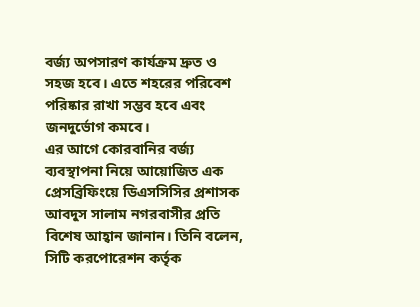বর্জ্য অপসারণ কার্যক্রম দ্রুত ও সহজ হবে। এতে শহরের পরিবেশ পরিষ্কার রাখা সম্ভব হবে এবং জনদুর্ভোগ কমবে।
এর আগে কোরবানির বর্জ্য ব্যবস্থাপনা নিয়ে আয়োজিত এক প্রেসব্রিফিংয়ে ডিএসসিসির প্রশাসক আবদুস সালাম নগরবাসীর প্রতি বিশেষ আহ্বান জানান। তিনি বলেন, সিটি করপোরেশন কর্তৃক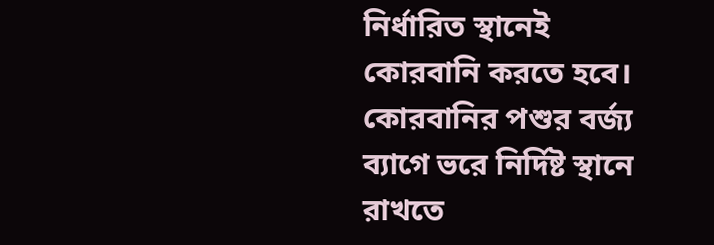নির্ধারিত স্থানেই কোরবানি করতে হবে। কোরবানির পশুর বর্জ্য ব্যাগে ভরে নির্দিষ্ট স্থানে রাখতে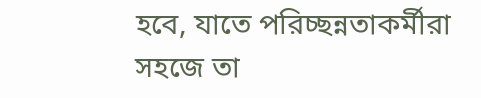হবে, যাতে পরিচ্ছন্নতাকর্মীরা সহজে তা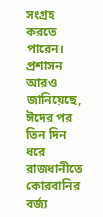সংগ্রহ করতে পারেন।
প্রশাসন আরও জানিয়েছে, ঈদের পর তিন দিন ধরে রাজধানীতে কোরবানির বর্জ্য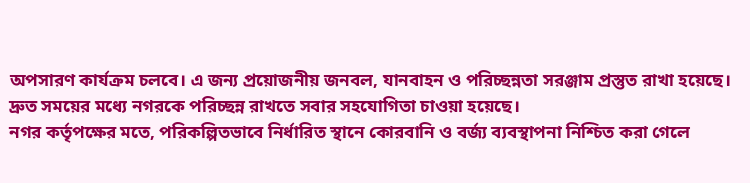অপসারণ কার্যক্রম চলবে। এ জন্য প্রয়োজনীয় জনবল, যানবাহন ও পরিচ্ছন্নতা সরঞ্জাম প্রস্তুত রাখা হয়েছে। দ্রুত সময়ের মধ্যে নগরকে পরিচ্ছন্ন রাখতে সবার সহযোগিতা চাওয়া হয়েছে।
নগর কর্তৃপক্ষের মতে, পরিকল্পিতভাবে নির্ধারিত স্থানে কোরবানি ও বর্জ্য ব্যবস্থাপনা নিশ্চিত করা গেলে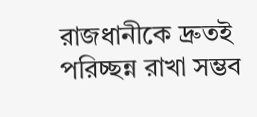রাজধানীকে দ্রুতই পরিচ্ছন্ন রাখা সম্ভব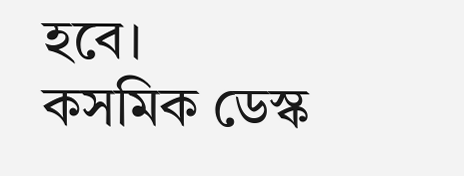হবে।
কসমিক ডেস্ক